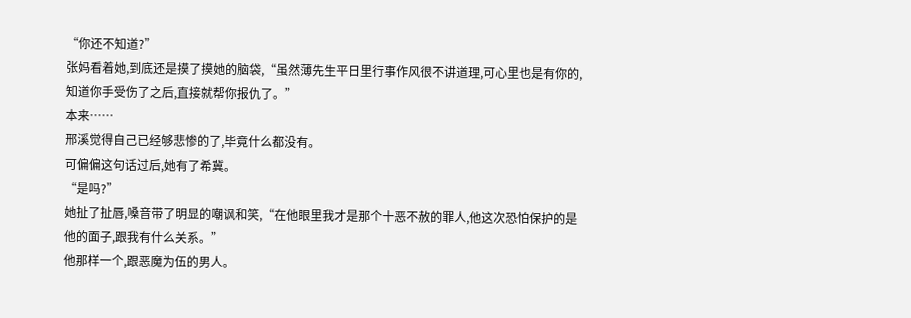“你还不知道?”
张妈看着她,到底还是摸了摸她的脑袋,“虽然薄先生平日里行事作风很不讲道理,可心里也是有你的,知道你手受伤了之后,直接就帮你报仇了。”
本来……
邢溪觉得自己已经够悲惨的了,毕竟什么都没有。
可偏偏这句话过后,她有了希冀。
“是吗?”
她扯了扯唇,嗓音带了明显的嘲讽和笑,“在他眼里我才是那个十恶不赦的罪人,他这次恐怕保护的是他的面子,跟我有什么关系。”
他那样一个,跟恶魔为伍的男人。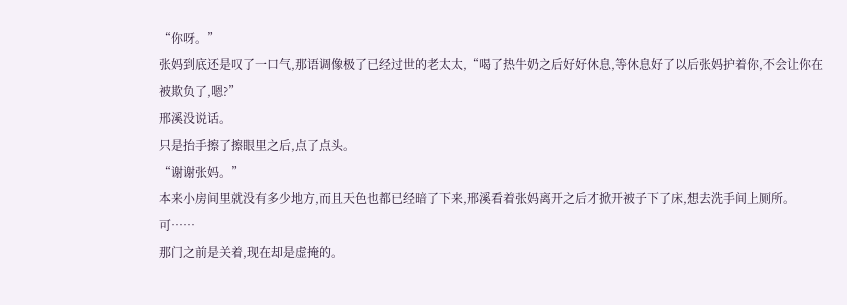“你呀。”
张妈到底还是叹了一口气,那语调像极了已经过世的老太太,“喝了热牛奶之后好好休息,等休息好了以后张妈护着你,不会让你在被欺负了,嗯?”
邢溪没说话。
只是抬手擦了擦眼里之后,点了点头。
“谢谢张妈。”
本来小房间里就没有多少地方,而且天色也都已经暗了下来,邢溪看着张妈离开之后才掀开被子下了床,想去洗手间上厕所。
可……
那门之前是关着,现在却是虚掩的。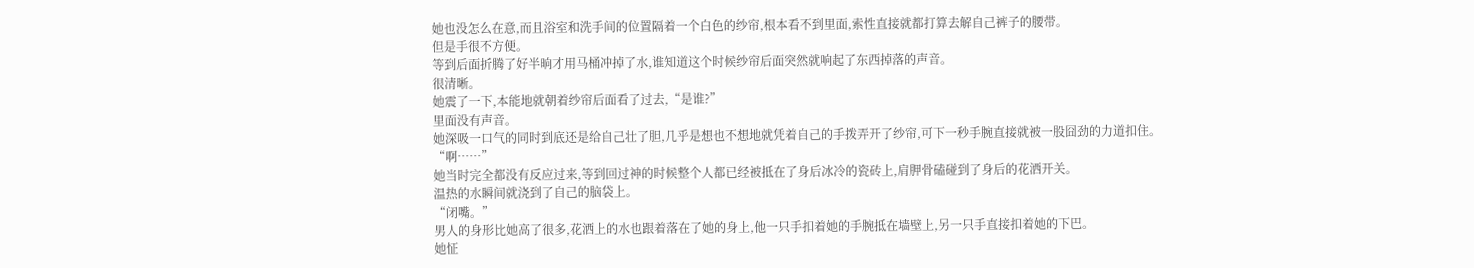她也没怎么在意,而且浴室和洗手间的位置隔着一个白色的纱帘,根本看不到里面,索性直接就都打算去解自己裤子的腰带。
但是手很不方便。
等到后面折腾了好半晌才用马桶冲掉了水,谁知道这个时候纱帘后面突然就响起了东西掉落的声音。
很清晰。
她震了一下,本能地就朝着纱帘后面看了过去,“是谁?”
里面没有声音。
她深吸一口气的同时到底还是给自己壮了胆,几乎是想也不想地就凭着自己的手拨弄开了纱帘,可下一秒手腕直接就被一股囧劲的力道扣住。
“啊……”
她当时完全都没有反应过来,等到回过神的时候整个人都已经被抵在了身后冰冷的瓷砖上,肩胛骨磕碰到了身后的花洒开关。
温热的水瞬间就浇到了自己的脑袋上。
“闭嘴。”
男人的身形比她高了很多,花洒上的水也跟着落在了她的身上,他一只手扣着她的手腕抵在墙壁上,另一只手直接扣着她的下巴。
她怔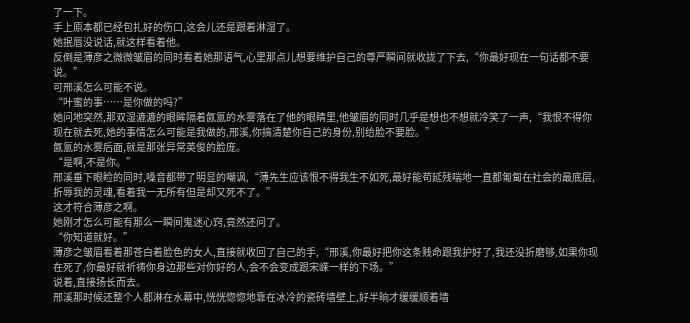了一下。
手上原本都已经包扎好的伤口,这会儿还是跟着淋湿了。
她抿唇没说话,就这样看着他。
反倒是薄彦之微微皱眉的同时看着她那语气,心里那点儿想要维护自己的尊严瞬间就收拢了下去,“你最好现在一句话都不要说。”
可邢溪怎么可能不说。
“叶蜜的事……是你做的吗?”
她问地突然,那双湿漉漉的眼眸隔着氤氲的水雾落在了他的眼睛里,他皱眉的同时几乎是想也不想就冷笑了一声,“我恨不得你现在就去死,她的事情怎么可能是我做的,邢溪,你搞清楚你自己的身份,别给脸不要脸。”
氤氲的水雾后面,就是那张异常英俊的脸庞。
“是啊,不是你。”
邢溪垂下眼睑的同时,嗓音都带了明显的嘲讽,“薄先生应该恨不得我生不如死,最好能苟延残喘地一直都匍匐在社会的最底层,折辱我的灵魂,看着我一无所有但是却又死不了。”
这才符合薄彦之啊。
她刚才怎么可能有那么一瞬间鬼迷心窍,竟然还问了。
“你知道就好。”
薄彦之皱眉看着那苍白着脸色的女人,直接就收回了自己的手,“邢溪,你最好把你这条贱命跟我护好了,我还没折磨够,如果你现在死了,你最好就祈祷你身边那些对你好的人,会不会变成跟宋嵘一样的下场。”
说着,直接扬长而去。
邢溪那时候还整个人都淋在水幕中,恍恍惚惚地靠在冰冷的瓷砖墙壁上,好半晌才缓缓顺着墙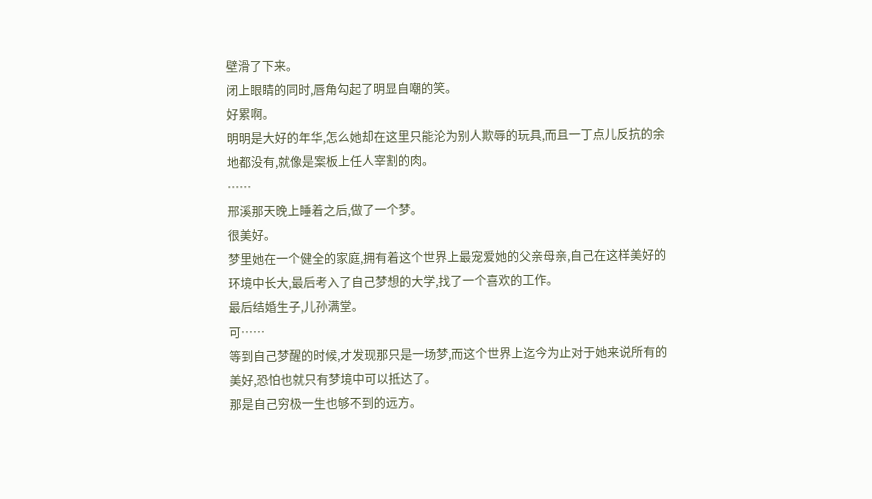壁滑了下来。
闭上眼睛的同时,唇角勾起了明显自嘲的笑。
好累啊。
明明是大好的年华,怎么她却在这里只能沦为别人欺辱的玩具,而且一丁点儿反抗的余地都没有,就像是案板上任人宰割的肉。
……
邢溪那天晚上睡着之后,做了一个梦。
很美好。
梦里她在一个健全的家庭,拥有着这个世界上最宠爱她的父亲母亲,自己在这样美好的环境中长大,最后考入了自己梦想的大学,找了一个喜欢的工作。
最后结婚生子,儿孙满堂。
可……
等到自己梦醒的时候,才发现那只是一场梦,而这个世界上迄今为止对于她来说所有的美好,恐怕也就只有梦境中可以抵达了。
那是自己穷极一生也够不到的远方。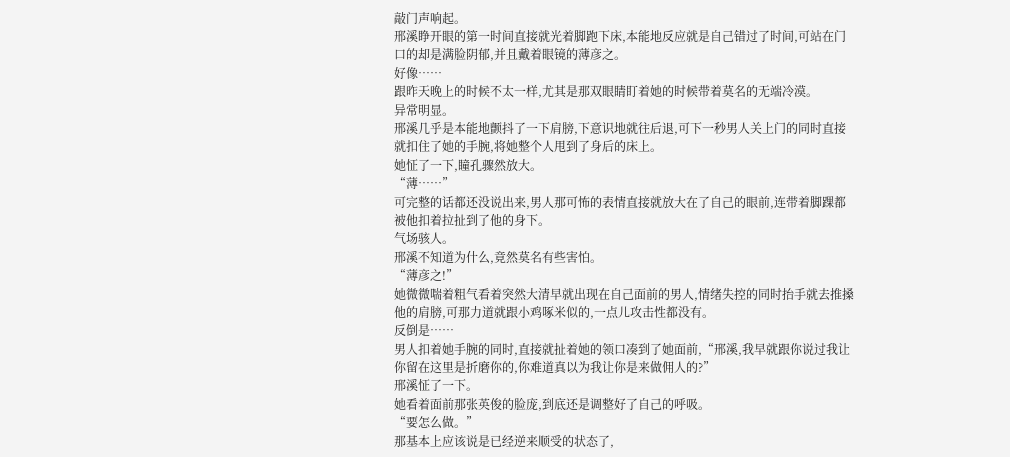敲门声响起。
邢溪睁开眼的第一时间直接就光着脚跑下床,本能地反应就是自己错过了时间,可站在门口的却是满脸阴郁,并且戴着眼镜的薄彦之。
好像……
跟昨天晚上的时候不太一样,尤其是那双眼睛盯着她的时候带着莫名的无端冷漠。
异常明显。
邢溪几乎是本能地颤抖了一下肩膀,下意识地就往后退,可下一秒男人关上门的同时直接就扣住了她的手腕,将她整个人甩到了身后的床上。
她怔了一下,瞳孔骤然放大。
“薄……”
可完整的话都还没说出来,男人那可怖的表情直接就放大在了自己的眼前,连带着脚踝都被他扣着拉扯到了他的身下。
气场骇人。
邢溪不知道为什么,竟然莫名有些害怕。
“薄彦之!”
她微微喘着粗气看着突然大清早就出现在自己面前的男人,情绪失控的同时抬手就去推搡他的肩膀,可那力道就跟小鸡啄米似的,一点儿攻击性都没有。
反倒是……
男人扣着她手腕的同时,直接就扯着她的领口凑到了她面前,“邢溪,我早就跟你说过我让你留在这里是折磨你的,你难道真以为我让你是来做佣人的?”
邢溪怔了一下。
她看着面前那张英俊的脸庞,到底还是调整好了自己的呼吸。
“要怎么做。”
那基本上应该说是已经逆来顺受的状态了,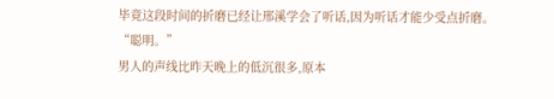毕竟这段时间的折磨已经让邢溪学会了听话,因为听话才能少受点折磨。
“聪明。”
男人的声线比昨天晚上的低沉很多,原本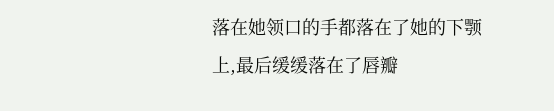落在她领口的手都落在了她的下颚上,最后缓缓落在了唇瓣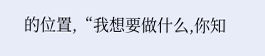的位置,“我想要做什么,你知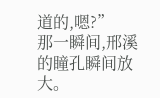道的,嗯?”
那一瞬间,邢溪的瞳孔瞬间放大。